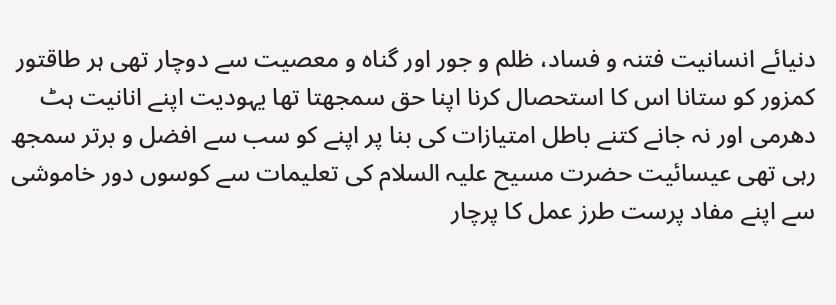دنیائے انسانیت فتنہ و فساد، ظلم و جور اور گناہ و معصیت سے دوچار تھی ہر طاقتور کمزور کو ستانا اس کا استحصال کرنا اپنا حق سمجھتا تھا یہودیت اپنے انانیت ہٹ دھرمی اور نہ جانے کتنے باطل امتیازات کی بنا پر اپنے کو سب سے افضل و برتر سمجھ رہی تھی عیسائیت حضرت مسیح علیہ السلام کی تعلیمات سے کوسوں دور خاموشی سے اپنے مفاد پرست طرز عمل کا پرچار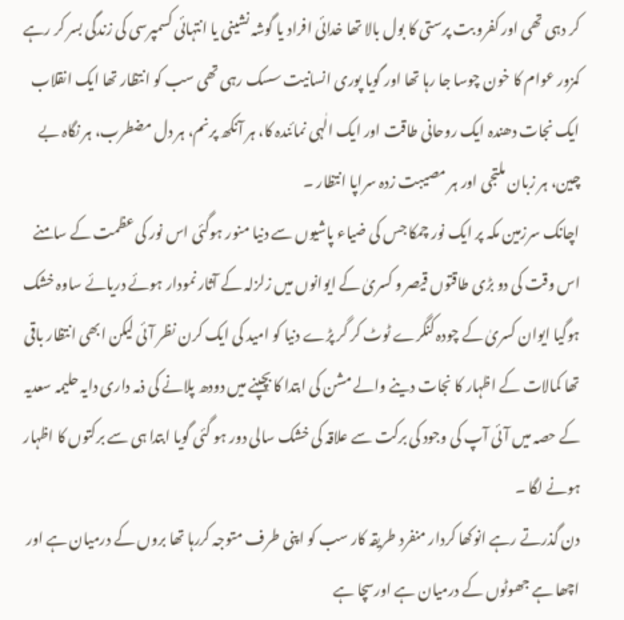کر دہی تھی اور کفرو بت پرستی کا بول بالا تھا خدائی افراد یا گوشہ نشینی یا انتہائی کسمپرسی کی زندگی بسر کر رہے کمزور عوام کا خون چوسا جا رہا تھا اور گویا پوری انسانیت سسک رہی تھی سب کو انتظار تھا ایک انقلاب ایک نجات دھندہ ایک روحانی طاقت اور ایک الٰہی نمائندہ کا، ہر آنکھ پرنم، ہر دل مضطرب، ہر نگاہ بے چین، ہر زبان ملتجی اور ہر مصیبت زدہ سراپا انتظار ۔
اچانک سرزمین مکہ پر ایک نور چمکا جس کی ضیاء پاشیوں سے دنیا منور ہوگئی اس نور کی عظمت کے سامنے اس وقت کی دو بڑی طاقتوں قیصر و کسریٰ کے ایوانوں میں زلزلہ کے آثار نمودار ہوئے دریائے ساوہ خشک ہوگیا ایوان کسریٰ کے چودہ کنگرے ٹوٹ کر گر پڑے دنیا کو امید کی ایک کرن نظر آئی لیکن ابھی انتظار باقی تھا کمالات کے اظہار کا نجات دینے والے مشن کی ابتدا کا بچپنے میں دودھ پلانے کی ذمہ داری دایہ حلیمہ سعدیہ کے حصہ میں آئی آپ کی وجود کی برکت سے علاقہ کی خشک سالی دور ہو گئی گویا ابتدا ہی سے برکتوں کا اظہار ہونے لگا ۔
دن گذرتے رہے انوکھا کردار منفرد طریقہ کار سب کو اپنی طرف متوجہ کررہا تھا بروں کے درمیان ہے اور اچھا ہے جھوٹوں کے درمیان ہے اورسچا ہے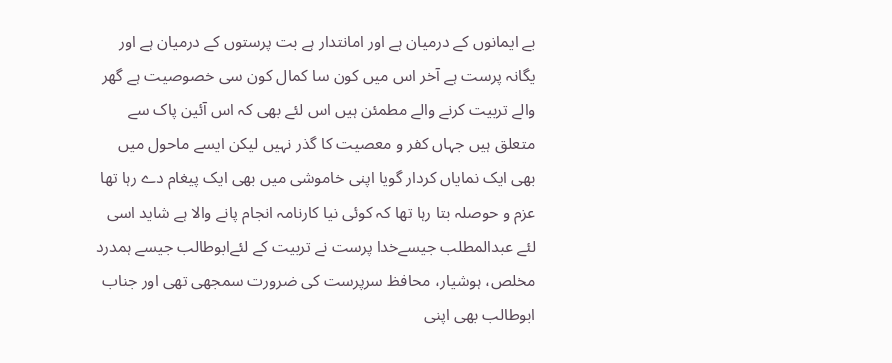بے ایمانوں کے درمیان ہے اور امانتدار ہے بت پرستوں کے درمیان ہے اور یگانہ پرست ہے آخر اس میں کون سا کمال کون سی خصوصیت ہے گھر والے تربیت کرنے والے مطمئن ہیں اس لئے بھی کہ اس آئین پاک سے متعلق ہیں جہاں کفر و معصیت کا گذر نہیں لیکن ایسے ماحول میں بھی ایک نمایاں کردار گویا اپنی خاموشی میں بھی ایک پیغام دے رہا تھا عزم و حوصلہ بتا رہا تھا کہ کوئی نیا کارنامہ انجام پانے والا ہے شاید اسی لئے عبدالمطلب جیسےخدا پرست نے تربیت کے لئےابوطالب جیسے ہمدرد مخلص، ہوشیار، محافظ سرپرست کی ضرورت سمجھی تھی اور جناب ابوطالب بھی اپنی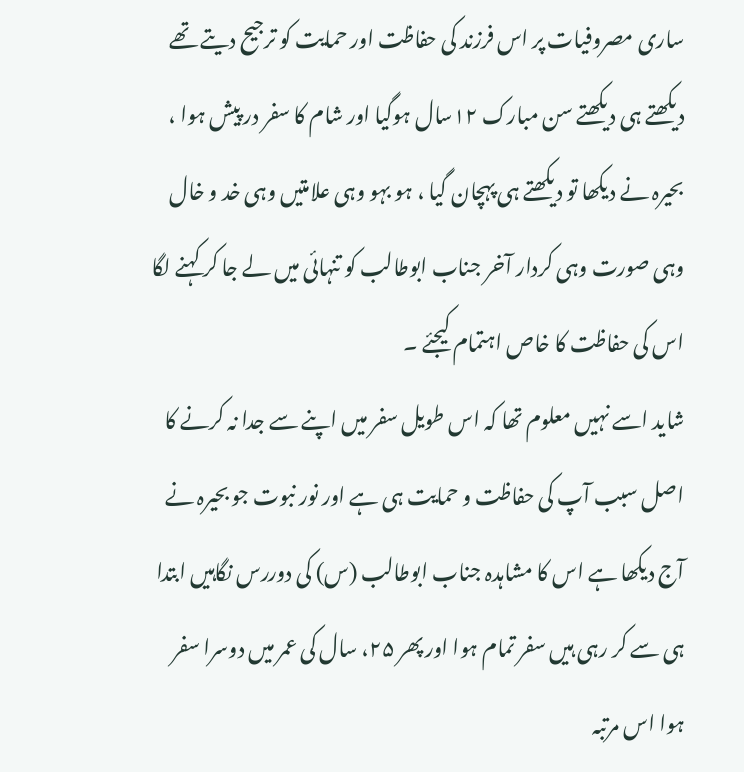ساری مصروفیات پر اس فرزند کی حفاظت اور حمایت کو ترجیح دیتے تھے دیکھتے ہی دیکھتے سن مبارک ۱۲سال ہوگیا اور شام کا سفر در پیش ہوا ، بحیرہ نے دیکھا تو دیکھتے ہی پہچان گیا ، ہو بہو وہی علامتیں وہی خد و خال وہی صورت وہی کردار آخر جناب ابوطالب کو تنہائی میں لے جا کر کہنے لگا اس کی حفاظت کا خاص اہتمام کیجئے ۔
شاید اسے نہیں معلوم تھا کہ اس طویل سفر میں اپنے سے جدا نہ کرنے کا اصل سبب آپ کی حفاظت و حمایت ہی ہے اور نور نبوت جو بحیرہ نے آج دیکھا ہے اس کا مشاہدہ جناب ابوطالب (س) کی دوررس نگاہیں ابتدا ہی سے کر رہی ہیں سفر تمام ہوا اور پھر ۲۵، سال کی عمر میں دوسرا سفر ہوا اس مرتبہ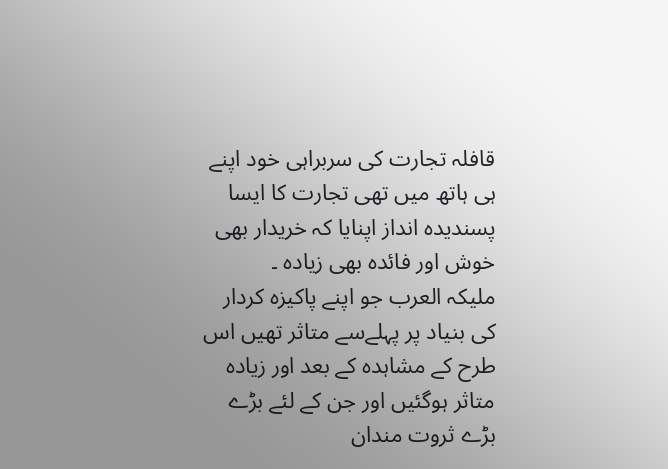قافلہ تجارت کی سربراہی خود اپنے ہی ہاتھ میں تھی تجارت کا ایسا پسندیدہ انداز اپنایا کہ خریدار بھی خوش اور فائدہ بھی زیادہ ۔
ملیکہ العرب جو اپنے پاکیزہ کردار کی بنیاد پر پہلےسے متاثر تھیں اس طرح کے مشاہدہ کے بعد اور زیادہ متاثر ہوگئیں اور جن کے لئے بڑے بڑے ثروت مندان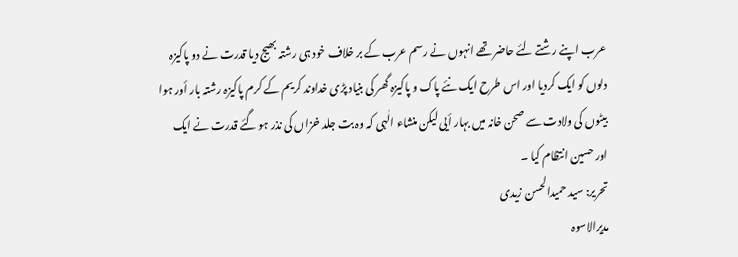عرب اپنے رشتے لئے حاضر تھے انہوں نے رسم عرب کے بر خلاف خود ہی رشتہ بھیج دیا قدرت نے دو پاکیزہ دلوں کو ایک کردیا اور اس طرح ایک نئے پاک و پاکیزہ گھر کی بنیاد پڑی خداوند کریم کے کرم پاکیزہ رشتہ بار أور ہوا بیٹوں کی ولادت سے صحن خانہ میں بہار أیی لیکن منشاء الٰہی کہ وہ بت جلد خزاں کی نذر ہو گئے قدرت نے ایک اور حسین انتظام کیا ۔
تحریر: سید حمیدالحسن زیدی
مدیرالاسوہ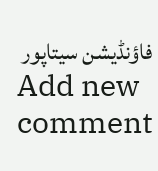فاؤنڈیشن سیتاپور
Add new comment